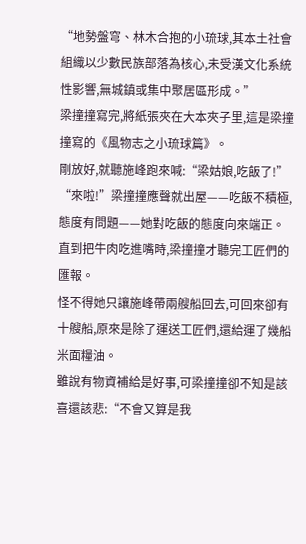“地勢盤穹、林木合抱的小琉球,其本土社會組織以少數民族部落為核心,未受漢文化系統性影響,無城鎮或集中聚居區形成。”
梁撞撞寫完,將紙張夾在大本夾子里,這是梁撞撞寫的《風物志之小琉球篇》。
剛放好,就聽施峰跑來喊:“梁姑娘,吃飯了!”
“來啦!”梁撞撞應聲就出屋——吃飯不積極,態度有問題——她對吃飯的態度向來端正。
直到把牛肉吃進嘴時,梁撞撞才聽完工匠們的匯報。
怪不得她只讓施峰帶兩艘船回去,可回來卻有十艘船,原來是除了運送工匠們,還給運了幾船米面糧油。
雖說有物資補給是好事,可梁撞撞卻不知是該喜還該悲:“不會又算是我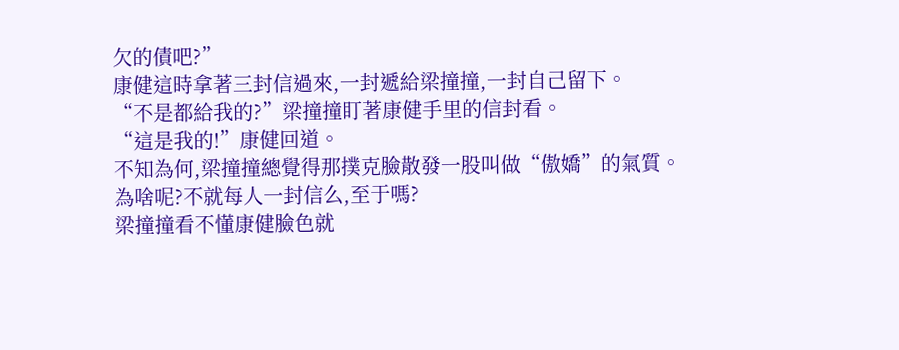欠的債吧?”
康健這時拿著三封信過來,一封遞給梁撞撞,一封自己留下。
“不是都給我的?”梁撞撞盯著康健手里的信封看。
“這是我的!”康健回道。
不知為何,梁撞撞總覺得那撲克臉散發一股叫做“傲嬌”的氣質。
為啥呢?不就每人一封信么,至于嗎?
梁撞撞看不懂康健臉色就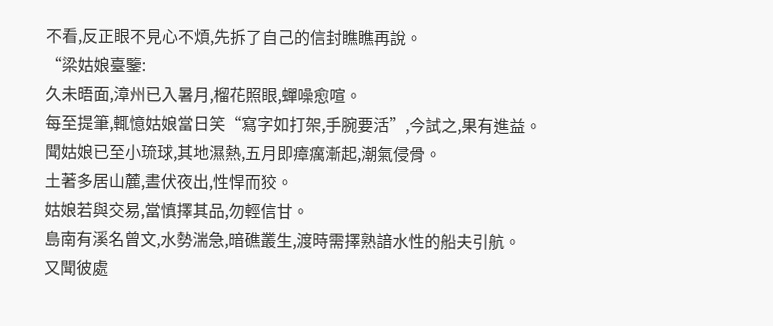不看,反正眼不見心不煩,先拆了自己的信封瞧瞧再說。
“梁姑娘臺鑒:
久未晤面,漳州已入暑月,榴花照眼,蟬噪愈喧。
每至提筆,輒憶姑娘當日笑“寫字如打架,手腕要活”,今試之,果有進益。
聞姑娘已至小琉球,其地濕熱,五月即瘴癘漸起,潮氣侵骨。
土著多居山麓,晝伏夜出,性悍而狡。
姑娘若與交易,當慎擇其品,勿輕信甘。
島南有溪名曾文,水勢湍急,暗礁叢生,渡時需擇熟諳水性的船夫引航。
又聞彼處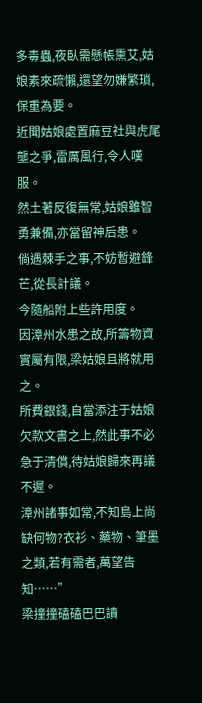多毒蟲,夜臥需懸帳熏艾,姑娘素來疏懶,還望勿嫌繁瑣,保重為要。
近聞姑娘處置麻豆社與虎尾壟之爭,雷厲風行,令人嘆服。
然土著反復無常,姑娘雖智勇兼備,亦當留神后患。
倘遇棘手之事,不妨暫避鋒芒,從長計議。
今隨船附上些許用度。
因漳州水患之故,所籌物資實屬有限,梁姑娘且將就用之。
所費銀錢,自當添注于姑娘欠款文書之上,然此事不必急于清償,待姑娘歸來再議不遲。
漳州諸事如常,不知島上尚缺何物?衣衫、藥物、筆墨之類,若有需者,萬望告知……”
梁撞撞磕磕巴巴讀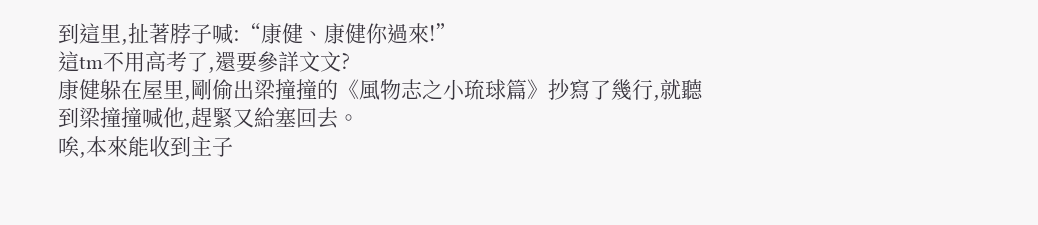到這里,扯著脖子喊:“康健、康健你過來!”
這tm不用高考了,還要參詳文文?
康健躲在屋里,剛偷出梁撞撞的《風物志之小琉球篇》抄寫了幾行,就聽到梁撞撞喊他,趕緊又給塞回去。
唉,本來能收到主子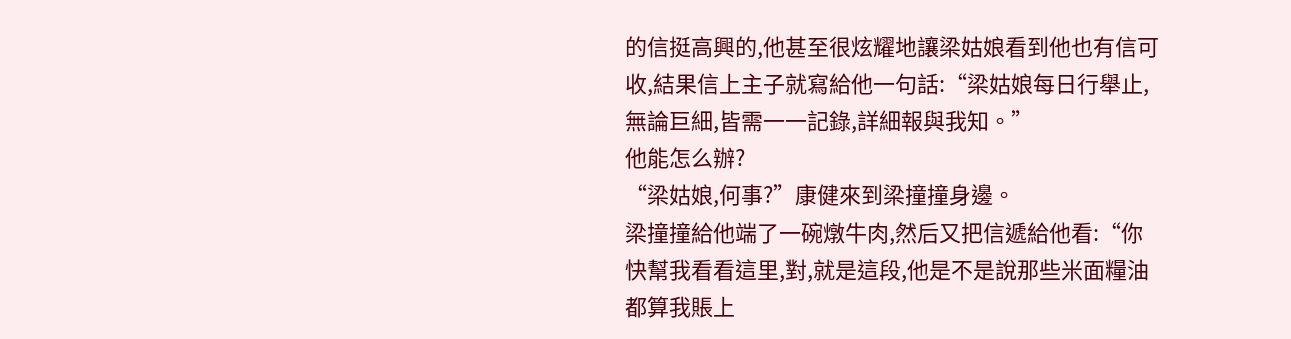的信挺高興的,他甚至很炫耀地讓梁姑娘看到他也有信可收,結果信上主子就寫給他一句話:“梁姑娘每日行舉止,無論巨細,皆需一一記錄,詳細報與我知。”
他能怎么辦?
“梁姑娘,何事?”康健來到梁撞撞身邊。
梁撞撞給他端了一碗燉牛肉,然后又把信遞給他看:“你快幫我看看這里,對,就是這段,他是不是說那些米面糧油都算我賬上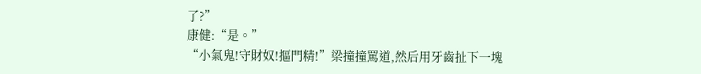了?”
康健:“是。”
“小氣鬼!守財奴!摳門精!”梁撞撞罵道,然后用牙齒扯下一塊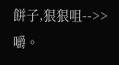餅子,狠狠咀-->>嚼。